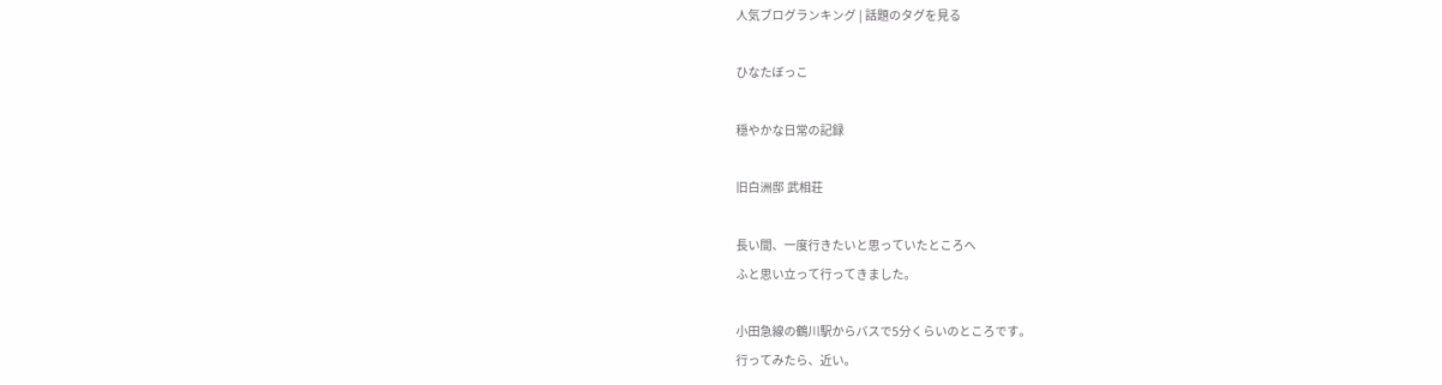人気ブログランキング | 話題のタグを見る

ひなたぼっこ

穏やかな日常の記録

旧白洲邸 武相荘

長い間、一度行きたいと思っていたところへ
ふと思い立って行ってきました。

小田急線の鶴川駅からバスで5分くらいのところです。
行ってみたら、近い。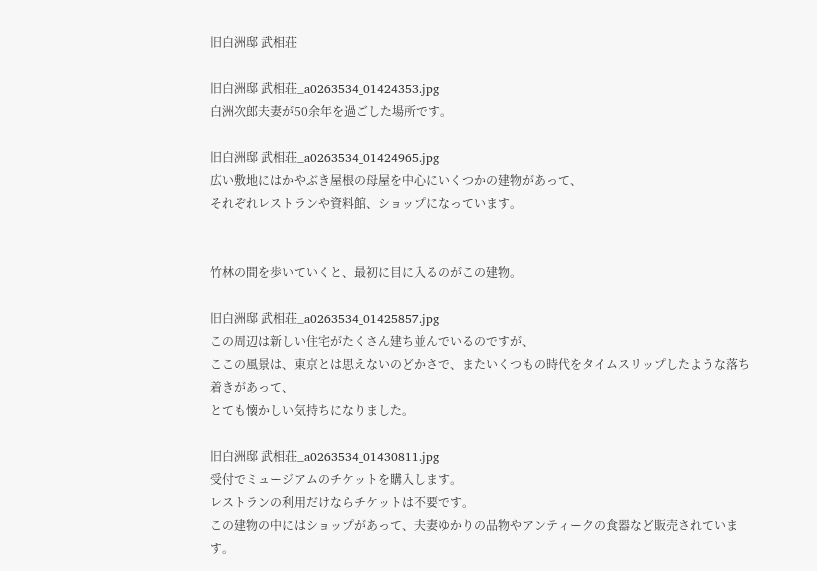旧白洲邸 武相荘

旧白洲邸 武相荘_a0263534_01424353.jpg
白洲次郎夫妻が50余年を過ごした場所です。

旧白洲邸 武相荘_a0263534_01424965.jpg
広い敷地にはかやぶき屋根の母屋を中心にいくつかの建物があって、
それぞれレストランや資料館、ショップになっています。


竹林の間を歩いていくと、最初に目に入るのがこの建物。

旧白洲邸 武相荘_a0263534_01425857.jpg
この周辺は新しい住宅がたくさん建ち並んでいるのですが、
ここの風景は、東京とは思えないのどかさで、またいくつもの時代をタイムスリップしたような落ち着きがあって、
とても懐かしい気持ちになりました。

旧白洲邸 武相荘_a0263534_01430811.jpg
受付でミュージアムのチケットを購入します。
レストランの利用だけならチケットは不要です。
この建物の中にはショップがあって、夫妻ゆかりの品物やアンティークの食器など販売されています。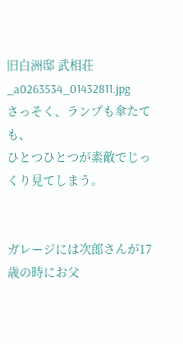旧白洲邸 武相荘_a0263534_01432811.jpg
さっそく、ランプも傘たても、
ひとつひとつが素敵でじっくり見てしまう。


ガレージには次郎さんが17歳の時にお父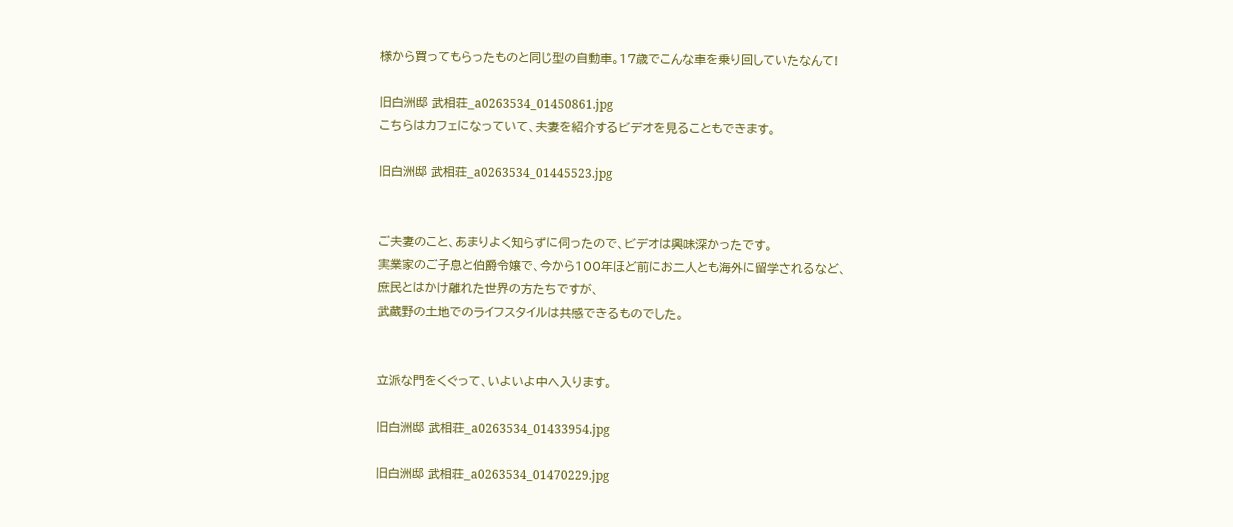様から買ってもらったものと同じ型の自動車。17歳でこんな車を乗り回していたなんて!

旧白洲邸 武相荘_a0263534_01450861.jpg
こちらはカフェになっていて、夫妻を紹介するビデオを見ることもできます。

旧白洲邸 武相荘_a0263534_01445523.jpg


ご夫妻のこと、あまりよく知らずに伺ったので、ビデオは興味深かったです。
実業家のご子息と伯爵令嬢で、今から100年ほど前にお二人とも海外に留学されるなど、
庶民とはかけ離れた世界の方たちですが、
武蔵野の土地でのライフスタイルは共感できるものでした。


立派な門をくぐって、いよいよ中へ入ります。

旧白洲邸 武相荘_a0263534_01433954.jpg

旧白洲邸 武相荘_a0263534_01470229.jpg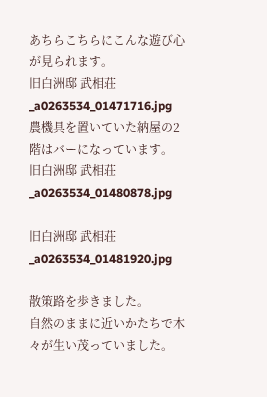あちらこちらにこんな遊び心が見られます。
旧白洲邸 武相荘_a0263534_01471716.jpg
農機具を置いていた納屋の2階はバーになっています。
旧白洲邸 武相荘_a0263534_01480878.jpg

旧白洲邸 武相荘_a0263534_01481920.jpg

散策路を歩きました。
自然のままに近いかたちで木々が生い茂っていました。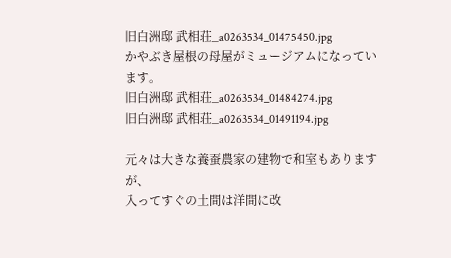旧白洲邸 武相荘_a0263534_01475450.jpg
かやぶき屋根の母屋がミュージアムになっています。
旧白洲邸 武相荘_a0263534_01484274.jpg
旧白洲邸 武相荘_a0263534_01491194.jpg

元々は大きな養蚕農家の建物で和室もありますが、
入ってすぐの土間は洋間に改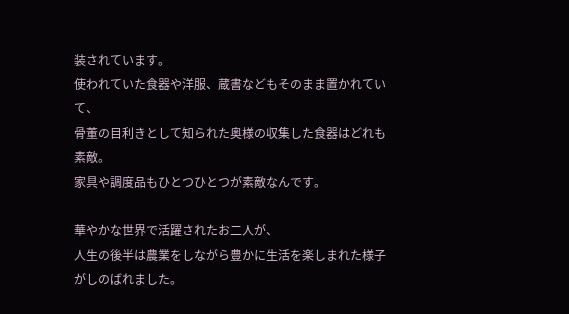装されています。
使われていた食器や洋服、蔵書などもそのまま置かれていて、
骨董の目利きとして知られた奥様の収集した食器はどれも素敵。
家具や調度品もひとつひとつが素敵なんです。

華やかな世界で活躍されたお二人が、
人生の後半は農業をしながら豊かに生活を楽しまれた様子がしのばれました。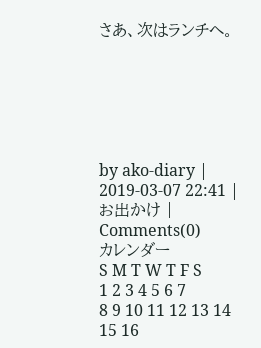さあ、次はランチへ。






by ako-diary | 2019-03-07 22:41 | お出かけ | Comments(0)
カレンダー
S M T W T F S
1 2 3 4 5 6 7
8 9 10 11 12 13 14
15 16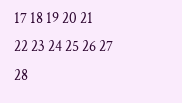17 18 19 20 21
22 23 24 25 26 27 28